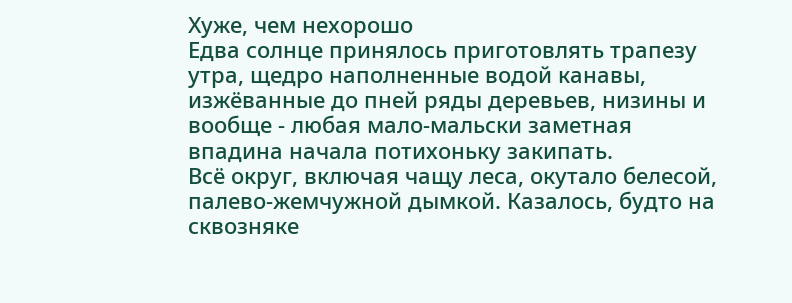Хуже, чем нехорошо
Едва солнце принялось приготовлять трапезу утра, щедро наполненные водой канавы, изжёванные до пней ряды деревьев, низины и вообще - любая мало-мальски заметная впадина начала потихоньку закипать.
Всё округ, включая чащу леса, окутало белесой, палево-жемчужной дымкой. Казалось, будто на сквозняке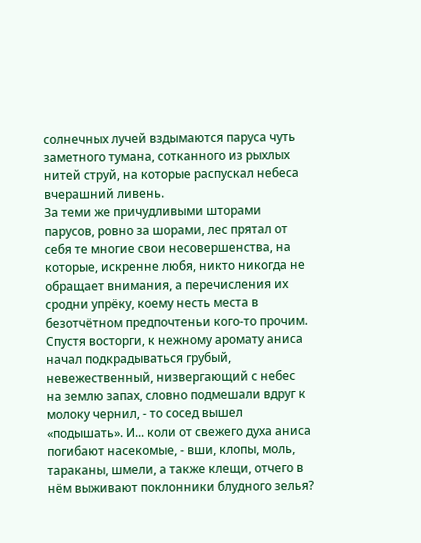солнечных лучей вздымаются паруса чуть заметного тумана, сотканного из рыхлых нитей струй, на которые распускал небеса вчерашний ливень.
За теми же причудливыми шторами парусов, ровно за шорами, лес прятал от себя те многие свои несовершенства, на которые, искренне любя, никто никогда не обращает внимания, а перечисления их сродни упрёку, коему несть места в безотчётном предпочтеньи кого-то прочим.
Спустя восторги, к нежному аромату аниса начал подкрадываться грубый, невежественный, низвергающий с небес на землю запах, словно подмешали вдруг к молоку чернил, - то сосед вышел «подышать». И... коли от свежего духа аниса погибают насекомые, - вши, клопы, моль, тараканы, шмели, а также клещи, отчего в нём выживают поклонники блудного зелья?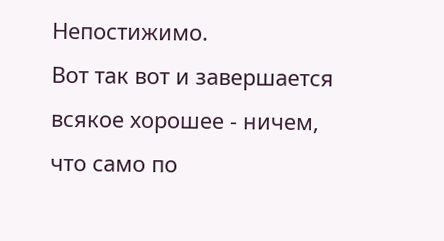Непостижимо.
Вот так вот и завершается всякое хорошее - ничем, что само по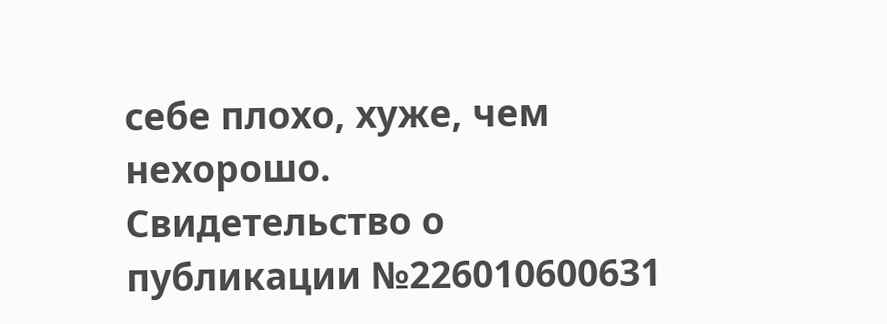себе плохо, хуже, чем нехорошо.
Свидетельство о публикации №226010600631